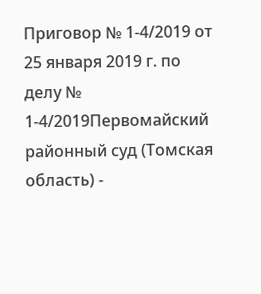Приговор № 1-4/2019 от 25 января 2019 г. по делу № 1-4/2019Первомайский районный суд (Томская область) -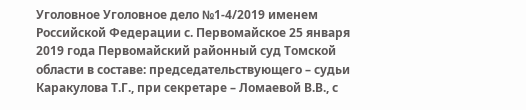Уголовное Уголовное дело №1-4/2019 именем Российской Федерации с. Первомайское 25 января 2019 года Первомайский районный суд Томской области в составе: председательствующего – судьи Каракулова Т.Г., при секретаре – Ломаевой В.В., с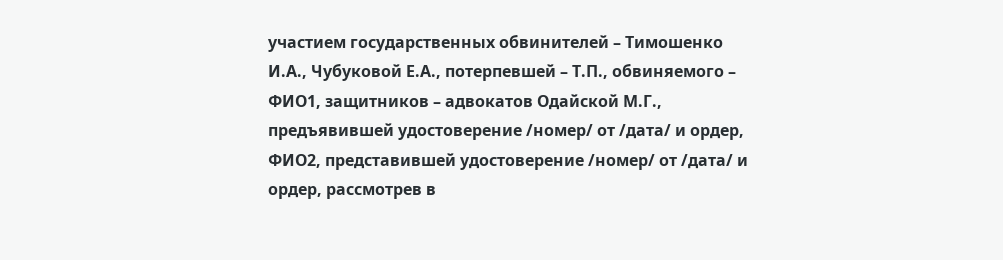участием государственных обвинителей – Тимошенко И.А., Чубуковой Е.А., потерпевшей – Т.П., обвиняемого – ФИО1, защитников – адвокатов Одайской М.Г., предъявившей удостоверение /номер/ от /дата/ и ордер, ФИО2, представившей удостоверение /номер/ от /дата/ и ордер, рассмотрев в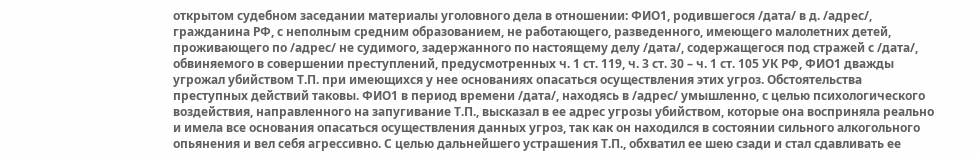открытом судебном заседании материалы уголовного дела в отношении: ФИО1, родившегося /дата/ в д. /адрес/, гражданина РФ, с неполным средним образованием, не работающего, разведенного, имеющего малолетних детей, проживающего по /адрес/ не судимого, задержанного по настоящему делу /дата/, содержащегося под стражей с /дата/, обвиняемого в совершении преступлений, предусмотренных ч. 1 ст. 119, ч. 3 ст. 30 – ч. 1 ст. 105 УК РФ, ФИО1 дважды угрожал убийством Т.П. при имеющихся у нее основаниях опасаться осуществления этих угроз. Обстоятельства преступных действий таковы. ФИО1 в период времени /дата/, находясь в /адрес/ умышленно, с целью психологического воздействия, направленного на запугивание Т.П., высказал в ее адрес угрозы убийством, которые она восприняла реально и имела все основания опасаться осуществления данных угроз, так как он находился в состоянии сильного алкогольного опьянения и вел себя агрессивно. С целью дальнейшего устрашения Т.П., обхватил ее шею сзади и стал сдавливать ее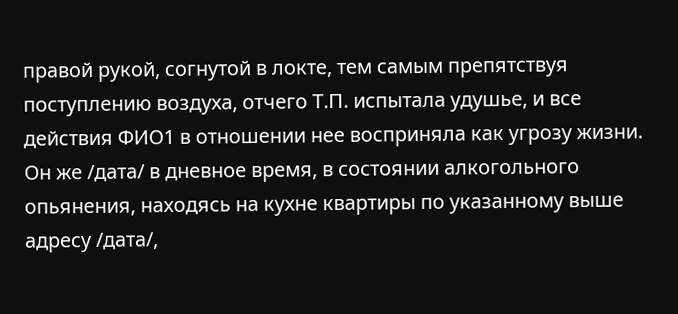правой рукой, согнутой в локте, тем самым препятствуя поступлению воздуха, отчего Т.П. испытала удушье, и все действия ФИО1 в отношении нее восприняла как угрозу жизни. Он же /дата/ в дневное время, в состоянии алкогольного опьянения, находясь на кухне квартиры по указанному выше адресу /дата/,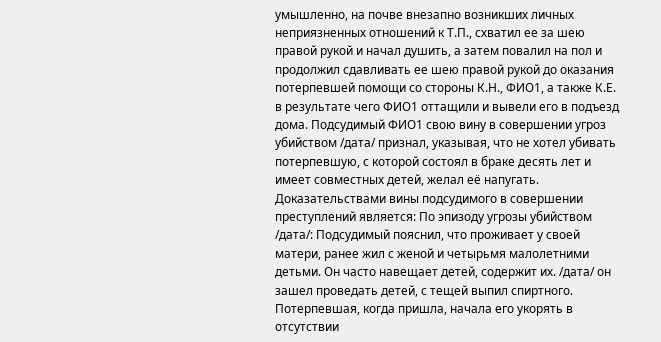умышленно, на почве внезапно возникших личных неприязненных отношений к Т.П., схватил ее за шею правой рукой и начал душить, а затем повалил на пол и продолжил сдавливать ее шею правой рукой до оказания потерпевшей помощи со стороны К.Н., ФИО1, а также К.Е. в результате чего ФИО1 оттащили и вывели его в подъезд дома. Подсудимый ФИО1 свою вину в совершении угроз убийством /дата/ признал, указывая, что не хотел убивать потерпевшую, с которой состоял в браке десять лет и имеет совместных детей, желал её напугать. Доказательствами вины подсудимого в совершении преступлений является: По эпизоду угрозы убийством /дата/: Подсудимый пояснил, что проживает у своей матери, ранее жил с женой и четырьмя малолетними детьми. Он часто навещает детей, содержит их. /дата/ он зашел проведать детей, с тещей выпил спиртного. Потерпевшая, когда пришла, начала его укорять в отсутствии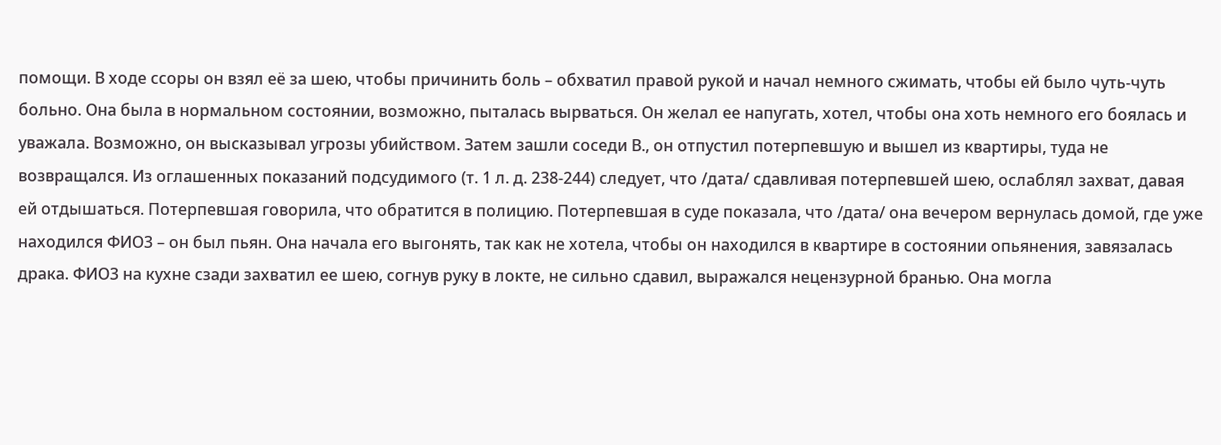помощи. В ходе ссоры он взял её за шею, чтобы причинить боль – обхватил правой рукой и начал немного сжимать, чтобы ей было чуть-чуть больно. Она была в нормальном состоянии, возможно, пыталась вырваться. Он желал ее напугать, хотел, чтобы она хоть немного его боялась и уважала. Возможно, он высказывал угрозы убийством. Затем зашли соседи В., он отпустил потерпевшую и вышел из квартиры, туда не возвращался. Из оглашенных показаний подсудимого (т. 1 л. д. 238-244) следует, что /дата/ сдавливая потерпевшей шею, ослаблял захват, давая ей отдышаться. Потерпевшая говорила, что обратится в полицию. Потерпевшая в суде показала, что /дата/ она вечером вернулась домой, где уже находился ФИО3 – он был пьян. Она начала его выгонять, так как не хотела, чтобы он находился в квартире в состоянии опьянения, завязалась драка. ФИО3 на кухне сзади захватил ее шею, согнув руку в локте, не сильно сдавил, выражался нецензурной бранью. Она могла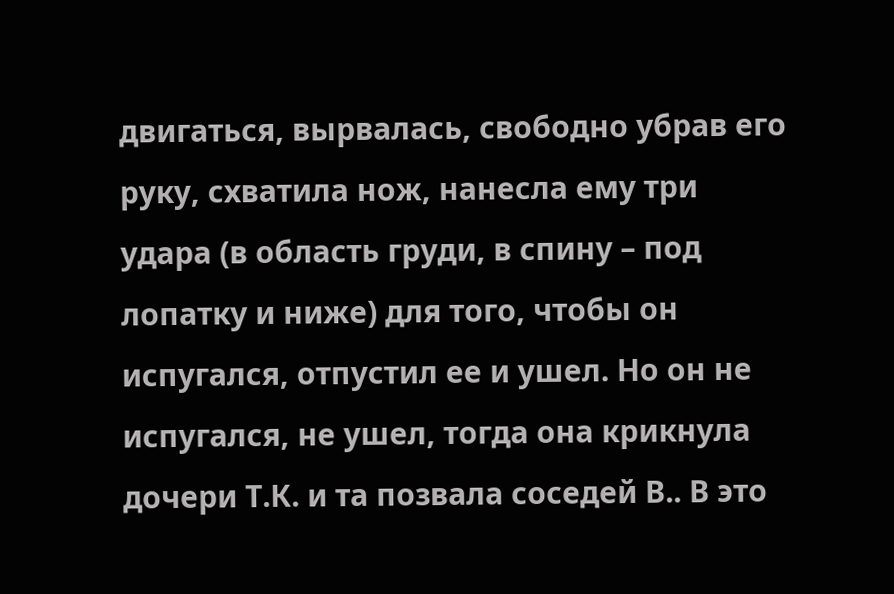двигаться, вырвалась, свободно убрав его руку, схватила нож, нанесла ему три удара (в область груди, в спину – под лопатку и ниже) для того, чтобы он испугался, отпустил ее и ушел. Но он не испугался, не ушел, тогда она крикнула дочери Т.К. и та позвала соседей В.. В это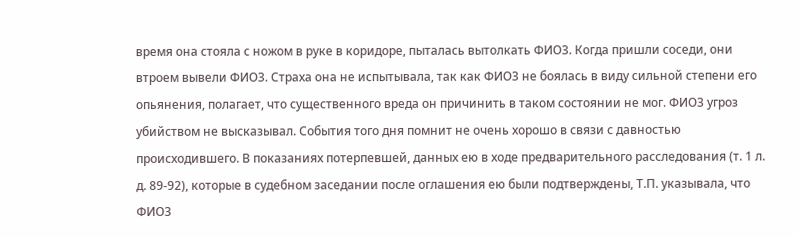время она стояла с ножом в руке в коридоре, пыталась вытолкать ФИО3. Когда пришли соседи, они втроем вывели ФИО3. Страха она не испытывала, так как ФИО3 не боялась в виду сильной степени его опьянения, полагает, что существенного вреда он причинить в таком состоянии не мог. ФИО3 угроз убийством не высказывал. События того дня помнит не очень хорошо в связи с давностью происходившего. В показаниях потерпевшей, данных ею в ходе предварительного расследования (т. 1 л. д. 89-92), которые в судебном заседании после оглашения ею были подтверждены, Т.П. указывала, что ФИО3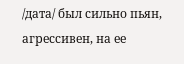/дата/ был сильно пьян, агрессивен, на ее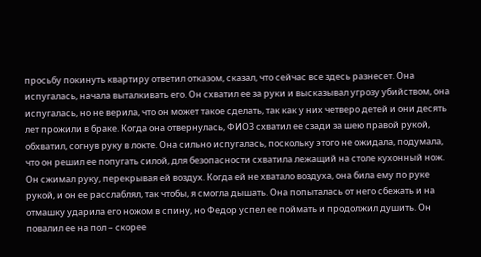просьбу покинуть квартиру ответил отказом, сказал, что сейчас все здесь разнесет. Она испугалась, начала выталкивать его. Он схватил ее за руки и высказывал угрозу убийством, она испугалась, но не верила, что он может такое сделать, так как у них четверо детей и они десять лет прожили в браке. Когда она отвернулась, ФИО3 схватил ее сзади за шею правой рукой, обхватил, согнув руку в локте. Она сильно испугалась, поскольку этого не ожидала, подумала, что он решил ее попугать силой, для безопасности схватила лежащий на столе кухонный нож. Он сжимал руку, перекрывая ей воздух. Когда ей не хватало воздуха, она била ему по руке рукой, и он ее расслаблял, так чтобы, я смогла дышать. Она попыталась от него сбежать и на отмашку ударила его ножом в спину, но Федор успел ее поймать и продолжил душить. Он повалил ее на пол – скорее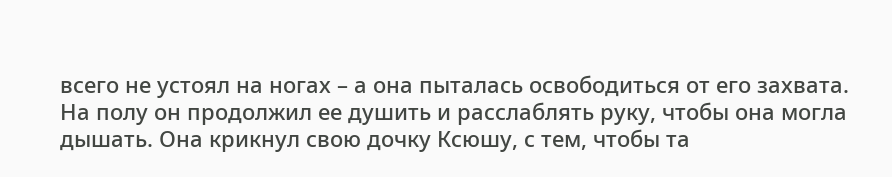всего не устоял на ногах – а она пыталась освободиться от его захвата. На полу он продолжил ее душить и расслаблять руку, чтобы она могла дышать. Она крикнул свою дочку Ксюшу, с тем, чтобы та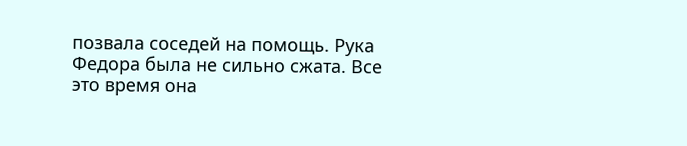позвала соседей на помощь. Рука Федора была не сильно сжата. Все это время она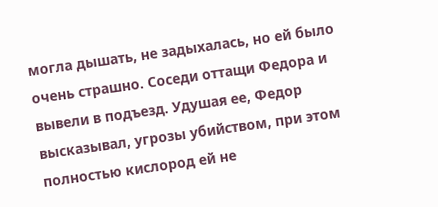могла дышать, не задыхалась, но ей было очень страшно. Соседи оттащи Федора и вывели в подъезд. Удушая ее, Федор высказывал, угрозы убийством, при этом полностью кислород ей не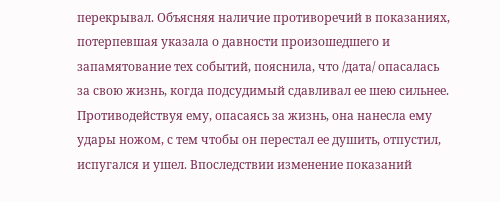перекрывал. Объясняя наличие противоречий в показаниях, потерпевшая указала о давности произошедшего и запамятование тех событий, пояснила, что /дата/ опасалась за свою жизнь, когда подсудимый сдавливал ее шею сильнее. Противодействуя ему, опасаясь за жизнь, она нанесла ему удары ножом, с тем чтобы он перестал ее душить, отпустил, испугался и ушел. Впоследствии изменение показаний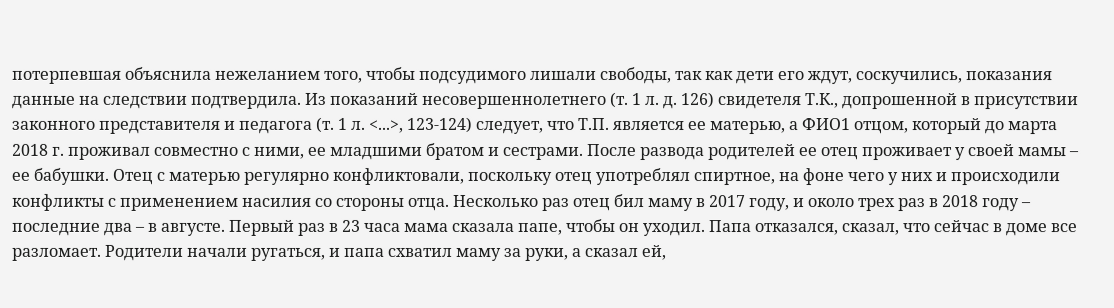потерпевшая объяснила нежеланием того, чтобы подсудимого лишали свободы, так как дети его ждут, соскучились, показания данные на следствии подтвердила. Из показаний несовершеннолетнего (т. 1 л. д. 126) свидетеля Т.К., допрошенной в присутствии законного представителя и педагога (т. 1 л. <...>, 123-124) следует, что Т.П. является ее матерью, а ФИО1 отцом, который до марта 2018 г. проживал совместно с ними, ее младшими братом и сестрами. После развода родителей ее отец проживает у своей мамы – ее бабушки. Отец с матерью регулярно конфликтовали, поскольку отец употреблял спиртное, на фоне чего у них и происходили конфликты с применением насилия со стороны отца. Несколько раз отец бил маму в 2017 году, и около трех раз в 2018 году – последние два – в августе. Первый раз в 23 часа мама сказала папе, чтобы он уходил. Папа отказался, сказал, что сейчас в доме все разломает. Родители начали ругаться, и папа схватил маму за руки, а сказал ей,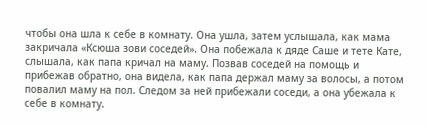чтобы она шла к себе в комнату. Она ушла, затем услышала, как мама закричала «Ксюша зови соседей». Она побежала к дяде Саше и тете Кате, слышала, как папа кричал на маму. Позвав соседей на помощь и прибежав обратно, она видела, как папа держал маму за волосы, а потом повалил маму на пол. Следом за ней прибежали соседи, а она убежала к себе в комнату.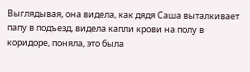Выглядывая, она видела, как дядя Саша выталкивает папу в подъезд, видела капли крови на полу в коридоре, поняла, это была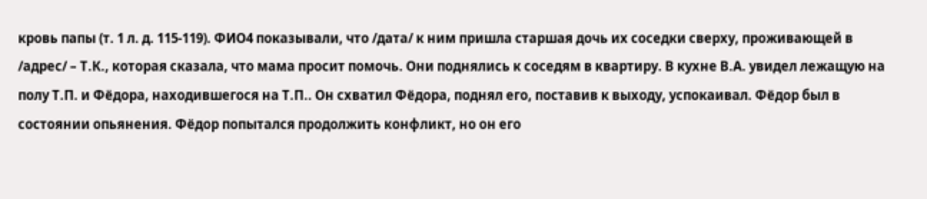кровь папы (т. 1 л. д. 115-119). ФИО4 показывали, что /дата/ к ним пришла старшая дочь их соседки сверху, проживающей в /адрес/ – Т.К., которая сказала, что мама просит помочь. Они поднялись к соседям в квартиру. В кухне В.А. увидел лежащую на полу Т.П. и Фёдора, находившегося на Т.П.. Он схватил Фёдора, поднял его, поставив к выходу, успокаивал. Фёдор был в состоянии опьянения. Фёдор попытался продолжить конфликт, но он его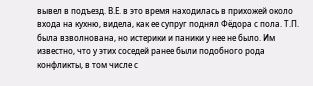вывел в подъезд. В.Е. в это время находилась в прихожей около входа на кухню, видела, как ее супруг поднял Фёдора с пола. Т.П. была взволнована, но истерики и паники у нее не было. Им известно, что у этих соседей ранее были подобного рода конфликты, в том числе с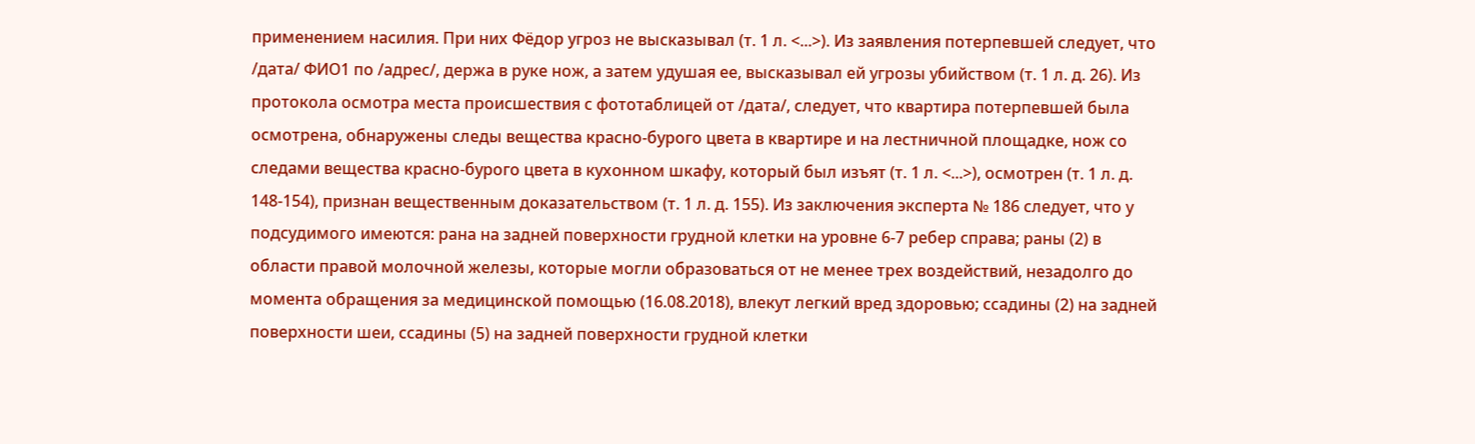применением насилия. При них Фёдор угроз не высказывал (т. 1 л. <...>). Из заявления потерпевшей следует, что /дата/ ФИО1 по /адрес/, держа в руке нож, а затем удушая ее, высказывал ей угрозы убийством (т. 1 л. д. 26). Из протокола осмотра места происшествия с фототаблицей от /дата/, следует, что квартира потерпевшей была осмотрена, обнаружены следы вещества красно-бурого цвета в квартире и на лестничной площадке, нож со следами вещества красно-бурого цвета в кухонном шкафу, который был изъят (т. 1 л. <...>), осмотрен (т. 1 л. д. 148-154), признан вещественным доказательством (т. 1 л. д. 155). Из заключения эксперта № 186 следует, что у подсудимого имеются: рана на задней поверхности грудной клетки на уровне 6-7 ребер справа; раны (2) в области правой молочной железы, которые могли образоваться от не менее трех воздействий, незадолго до момента обращения за медицинской помощью (16.08.2018), влекут легкий вред здоровью; ссадины (2) на задней поверхности шеи, ссадины (5) на задней поверхности грудной клетки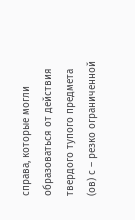справа, которые могли образоваться от действия твердого тупого предмета (ов) с – резко ограниченной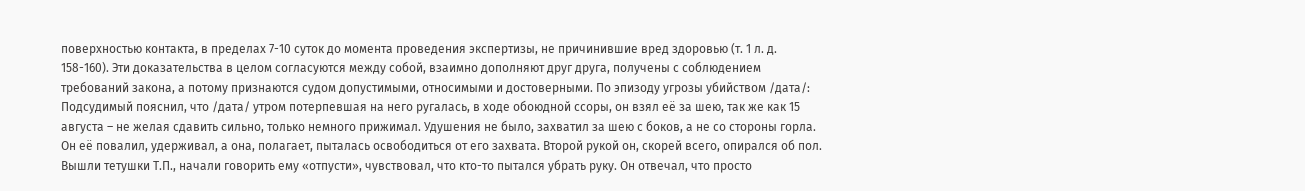поверхностью контакта, в пределах 7-10 суток до момента проведения экспертизы, не причинившие вред здоровью (т. 1 л. д. 158-160). Эти доказательства в целом согласуются между собой, взаимно дополняют друг друга, получены с соблюдением требований закона, а потому признаются судом допустимыми, относимыми и достоверными. По эпизоду угрозы убийством /дата/: Подсудимый пояснил, что /дата/ утром потерпевшая на него ругалась, в ходе обоюдной ссоры, он взял её за шею, так же как 15 августа – не желая сдавить сильно, только немного прижимал. Удушения не было, захватил за шею с боков, а не со стороны горла. Он её повалил, удерживал, а она, полагает, пыталась освободиться от его захвата. Второй рукой он, скорей всего, опирался об пол. Вышли тетушки Т.П., начали говорить ему «отпусти», чувствовал, что кто-то пытался убрать руку. Он отвечал, что просто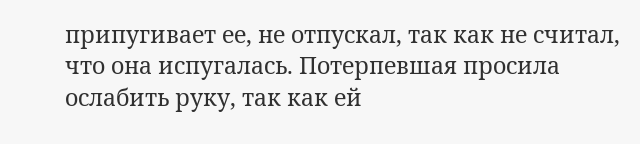припугивает ее, не отпускал, так как не считал, что она испугалась. Потерпевшая просила ослабить руку, так как ей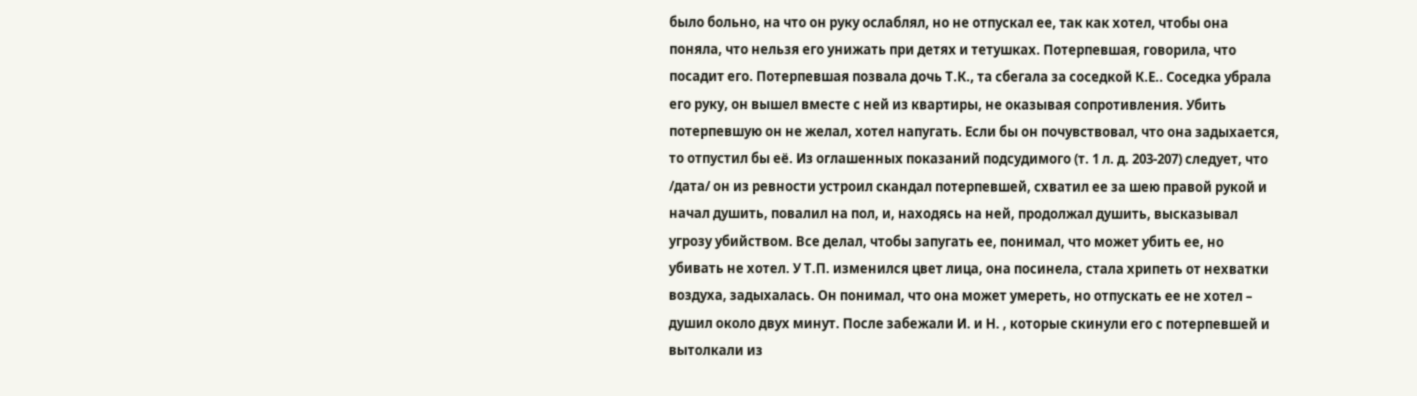было больно, на что он руку ослаблял, но не отпускал ее, так как хотел, чтобы она поняла, что нельзя его унижать при детях и тетушках. Потерпевшая, говорила, что посадит его. Потерпевшая позвала дочь Т.К., та сбегала за соседкой К.Е.. Соседка убрала его руку, он вышел вместе с ней из квартиры, не оказывая сопротивления. Убить потерпевшую он не желал, хотел напугать. Если бы он почувствовал, что она задыхается, то отпустил бы её. Из оглашенных показаний подсудимого (т. 1 л. д. 203-207) следует, что /дата/ он из ревности устроил скандал потерпевшей, схватил ее за шею правой рукой и начал душить, повалил на пол, и, находясь на ней, продолжал душить, высказывал угрозу убийством. Все делал, чтобы запугать ее, понимал, что может убить ее, но убивать не хотел. У Т.П. изменился цвет лица, она посинела, стала хрипеть от нехватки воздуха, задыхалась. Он понимал, что она может умереть, но отпускать ее не хотел – душил около двух минут. После забежали И. и Н. , которые скинули его с потерпевшей и вытолкали из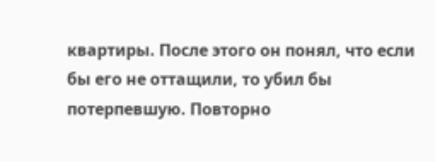квартиры. После этого он понял, что если бы его не оттащили, то убил бы потерпевшую. Повторно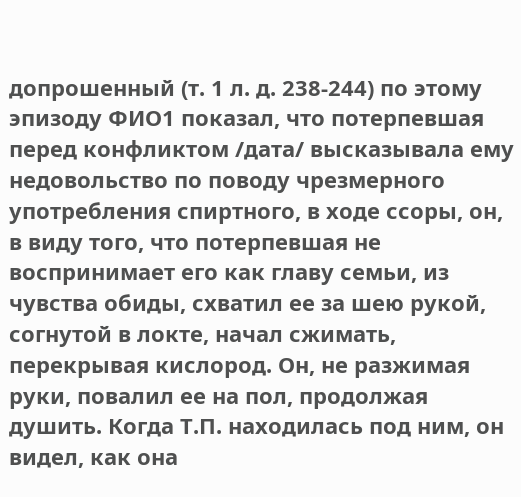допрошенный (т. 1 л. д. 238-244) по этому эпизоду ФИО1 показал, что потерпевшая перед конфликтом /дата/ высказывала ему недовольство по поводу чрезмерного употребления спиртного, в ходе ссоры, он, в виду того, что потерпевшая не воспринимает его как главу семьи, из чувства обиды, схватил ее за шею рукой, согнутой в локте, начал сжимать, перекрывая кислород. Он, не разжимая руки, повалил ее на пол, продолжая душить. Когда Т.П. находилась под ним, он видел, как она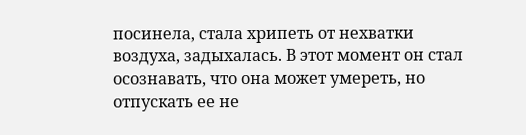посинела, стала хрипеть от нехватки воздуха, задыхалась. В этот момент он стал осознавать, что она может умереть, но отпускать ее не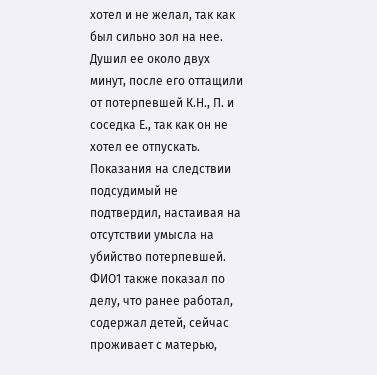хотел и не желал, так как был сильно зол на нее. Душил ее около двух минут, после его оттащили от потерпевшей К.Н., П. и соседка Е., так как он не хотел ее отпускать. Показания на следствии подсудимый не подтвердил, настаивая на отсутствии умысла на убийство потерпевшей. ФИО1 также показал по делу, что ранее работал, содержал детей, сейчас проживает с матерью,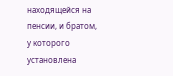находящейся на пенсии, и братом, у которого установлена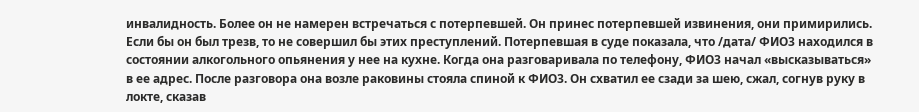инвалидность. Более он не намерен встречаться с потерпевшей. Он принес потерпевшей извинения, они примирились. Если бы он был трезв, то не совершил бы этих преступлений. Потерпевшая в суде показала, что /дата/ ФИО3 находился в состоянии алкогольного опьянения у нее на кухне. Когда она разговаривала по телефону, ФИО3 начал «высказываться» в ее адрес. После разговора она возле раковины стояла спиной к ФИО3. Он схватил ее сзади за шею, сжал, согнув руку в локте, сказав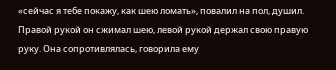«сейчас я тебе покажу, как шею ломать», повалил на пол, душил. Правой рукой он сжимал шею, левой рукой держал свою правую руку. Она сопротивлялась, говорила ему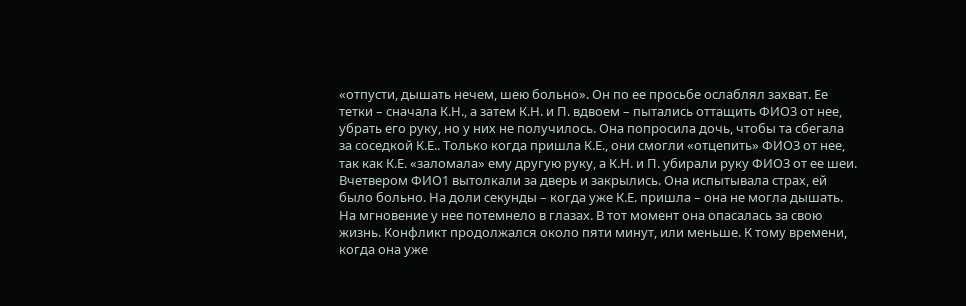«отпусти, дышать нечем, шею больно». Он по ее просьбе ослаблял захват. Ее тетки – сначала К.Н., а затем К.Н. и П. вдвоем – пытались оттащить ФИО3 от нее, убрать его руку, но у них не получилось. Она попросила дочь, чтобы та сбегала за соседкой К.Е.. Только когда пришла К.Е., они смогли «отцепить» ФИО3 от нее, так как К.Е. «заломала» ему другую руку, а К.Н. и П. убирали руку ФИО3 от ее шеи. Вчетвером ФИО1 вытолкали за дверь и закрылись. Она испытывала страх, ей было больно. На доли секунды – когда уже К.Е. пришла – она не могла дышать. На мгновение у нее потемнело в глазах. В тот момент она опасалась за свою жизнь. Конфликт продолжался около пяти минут, или меньше. К тому времени, когда она уже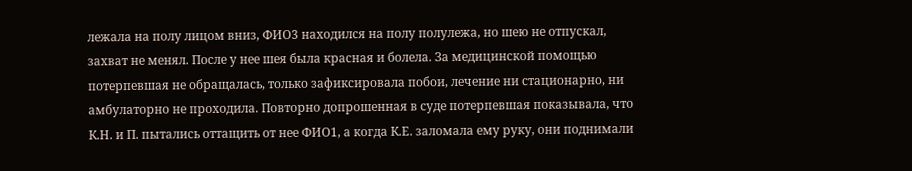лежала на полу лицом вниз, ФИО3 находился на полу полулежа, но шею не отпускал, захват не менял. После у нее шея была красная и болела. За медицинской помощью потерпевшая не обращалась, только зафиксировала побои, лечение ни стационарно, ни амбулаторно не проходила. Повторно допрошенная в суде потерпевшая показывала, что К.Н. и П. пытались оттащить от нее ФИО1, а когда К.Е. заломала ему руку, они поднимали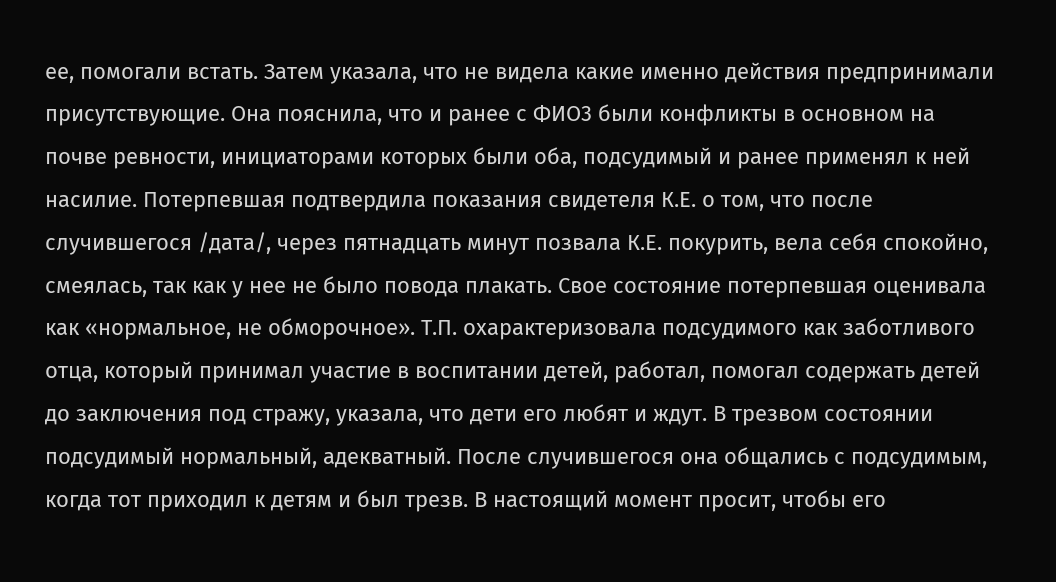ее, помогали встать. Затем указала, что не видела какие именно действия предпринимали присутствующие. Она пояснила, что и ранее с ФИО3 были конфликты в основном на почве ревности, инициаторами которых были оба, подсудимый и ранее применял к ней насилие. Потерпевшая подтвердила показания свидетеля К.Е. о том, что после случившегося /дата/, через пятнадцать минут позвала К.Е. покурить, вела себя спокойно, смеялась, так как у нее не было повода плакать. Свое состояние потерпевшая оценивала как «нормальное, не обморочное». Т.П. охарактеризовала подсудимого как заботливого отца, который принимал участие в воспитании детей, работал, помогал содержать детей до заключения под стражу, указала, что дети его любят и ждут. В трезвом состоянии подсудимый нормальный, адекватный. После случившегося она общались с подсудимым, когда тот приходил к детям и был трезв. В настоящий момент просит, чтобы его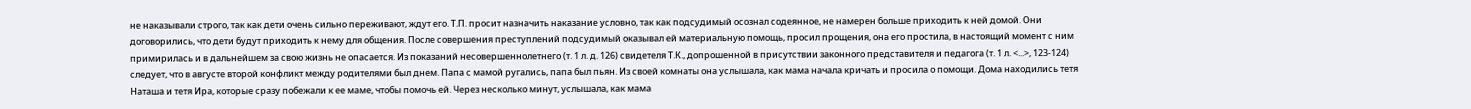не наказывали строго, так как дети очень сильно переживают, ждут его. Т.П. просит назначить наказание условно, так как подсудимый осознал содеянное, не намерен больше приходить к ней домой. Они договорились, что дети будут приходить к нему для общения. После совершения преступлений подсудимый оказывал ей материальную помощь, просил прощения, она его простила, в настоящий момент с ним примирилась и в дальнейшем за свою жизнь не опасается. Из показаний несовершеннолетнего (т. 1 л. д. 126) свидетеля Т.К., допрошенной в присутствии законного представителя и педагога (т. 1 л. <...>, 123-124) следует, что в августе второй конфликт между родителями был днем. Папа с мамой ругались, папа был пьян. Из своей комнаты она услышала, как мама начала кричать и просила о помощи. Дома находились тетя Наташа и тетя Ира, которые сразу побежали к ее маме, чтобы помочь ей. Через несколько минут, услышала, как мама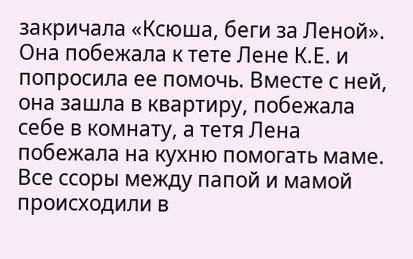закричала «Ксюша, беги за Леной». Она побежала к тете Лене К.Е. и попросила ее помочь. Вместе с ней, она зашла в квартиру, побежала себе в комнату, а тетя Лена побежала на кухню помогать маме. Все ссоры между папой и мамой происходили в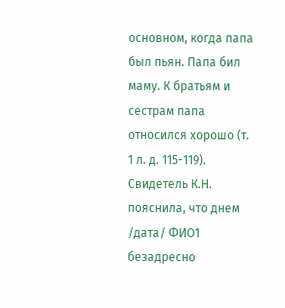основном, когда папа был пьян. Папа бил маму. К братьям и сестрам папа относился хорошо (т. 1 л. д. 115-119). Свидетель К.Н. пояснила, что днем /дата/ ФИО1 безадресно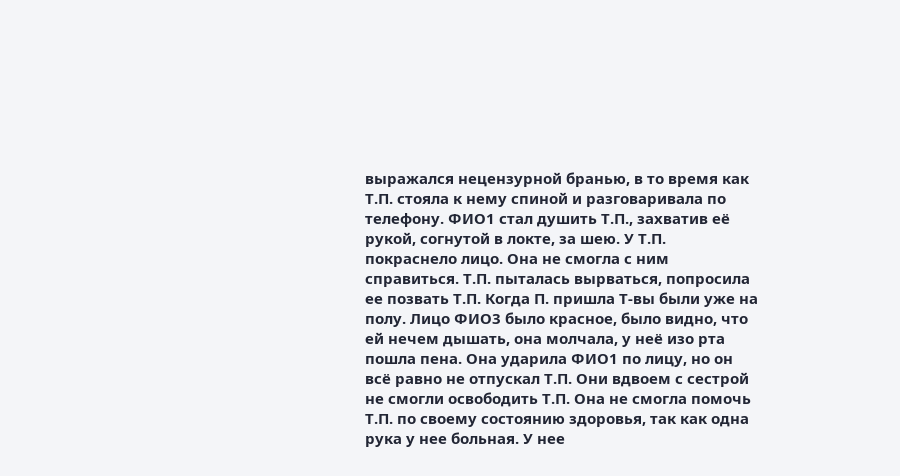выражался нецензурной бранью, в то время как Т.П. стояла к нему спиной и разговаривала по телефону. ФИО1 стал душить Т.П., захватив её рукой, согнутой в локте, за шею. У Т.П. покраснело лицо. Она не смогла с ним справиться. Т.П. пыталась вырваться, попросила ее позвать Т.П. Когда П. пришла Т-вы были уже на полу. Лицо ФИО3 было красное, было видно, что ей нечем дышать, она молчала, у неё изо рта пошла пена. Она ударила ФИО1 по лицу, но он всё равно не отпускал Т.П. Они вдвоем с сестрой не смогли освободить Т.П. Она не смогла помочь Т.П. по своему состоянию здоровья, так как одна рука у нее больная. У нее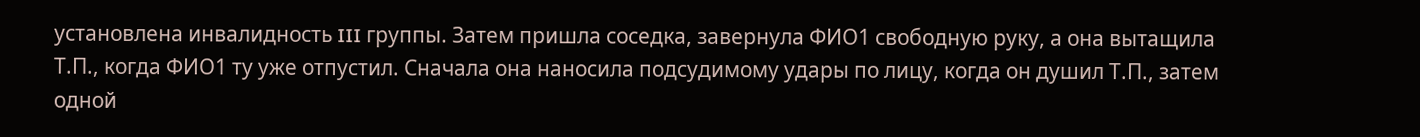установлена инвалидность III группы. Затем пришла соседка, завернула ФИО1 свободную руку, а она вытащила Т.П., когда ФИО1 ту уже отпустил. Сначала она наносила подсудимому удары по лицу, когда он душил Т.П., затем одной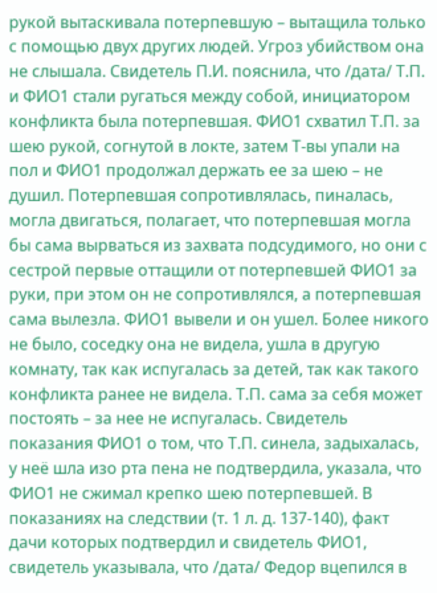рукой вытаскивала потерпевшую – вытащила только с помощью двух других людей. Угроз убийством она не слышала. Свидетель П.И. пояснила, что /дата/ Т.П. и ФИО1 стали ругаться между собой, инициатором конфликта была потерпевшая. ФИО1 схватил Т.П. за шею рукой, согнутой в локте, затем Т-вы упали на пол и ФИО1 продолжал держать ее за шею – не душил. Потерпевшая сопротивлялась, пиналась, могла двигаться, полагает, что потерпевшая могла бы сама вырваться из захвата подсудимого, но они с сестрой первые оттащили от потерпевшей ФИО1 за руки, при этом он не сопротивлялся, а потерпевшая сама вылезла. ФИО1 вывели и он ушел. Более никого не было, соседку она не видела, ушла в другую комнату, так как испугалась за детей, так как такого конфликта ранее не видела. Т.П. сама за себя может постоять – за нее не испугалась. Свидетель показания ФИО1 о том, что Т.П. синела, задыхалась, у неё шла изо рта пена не подтвердила, указала, что ФИО1 не сжимал крепко шею потерпевшей. В показаниях на следствии (т. 1 л. д. 137-140), факт дачи которых подтвердил и свидетель ФИО1, свидетель указывала, что /дата/ Федор вцепился в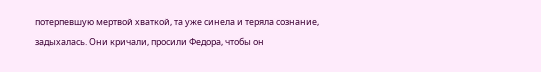потерпевшую мертвой хваткой, та уже синела и теряла сознание, задыхалась. Они кричали, просили Федора, чтобы он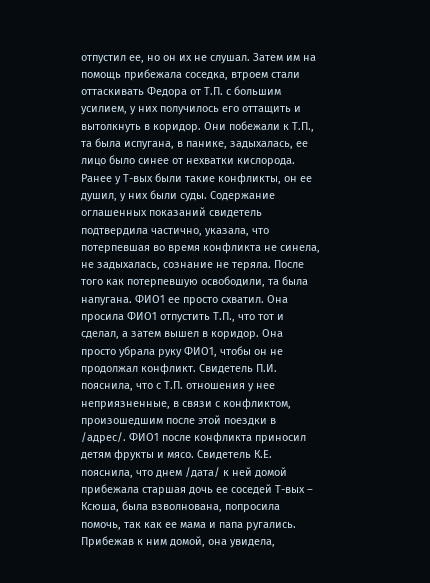отпустил ее, но он их не слушал. Затем им на помощь прибежала соседка, втроем стали оттаскивать Федора от Т.П. с большим усилием, у них получилось его оттащить и вытолкнуть в коридор. Они побежали к Т.П., та была испугана, в панике, задыхалась, ее лицо было синее от нехватки кислорода. Ранее у Т-вых были такие конфликты, он ее душил, у них были суды. Содержание оглашенных показаний свидетель подтвердила частично, указала, что потерпевшая во время конфликта не синела, не задыхалась, сознание не теряла. После того как потерпевшую освободили, та была напугана. ФИО1 ее просто схватил. Она просила ФИО1 отпустить Т.П., что тот и сделал, а затем вышел в коридор. Она просто убрала руку ФИО1, чтобы он не продолжал конфликт. Свидетель П.И. пояснила, что с Т.П. отношения у нее неприязненные, в связи с конфликтом, произошедшим после этой поездки в /адрес/. ФИО1 после конфликта приносил детям фрукты и мясо. Свидетель К.Е. пояснила, что днем /дата/ к ней домой прибежала старшая дочь ее соседей Т-вых – Ксюша, была взволнована, попросила помочь, так как ее мама и папа ругались. Прибежав к ним домой, она увидела,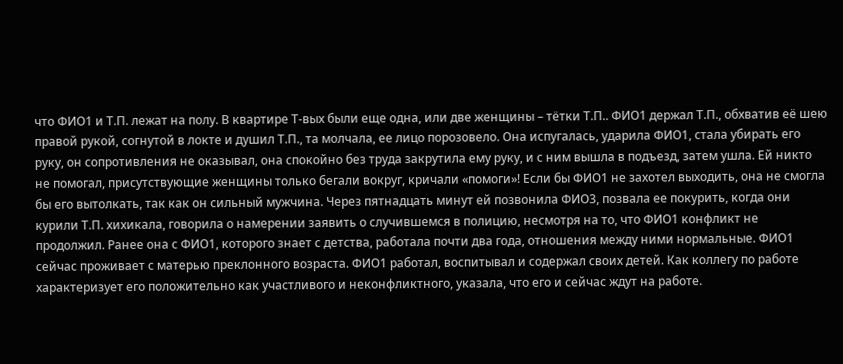что ФИО1 и Т.П. лежат на полу. В квартире Т-вых были еще одна, или две женщины – тётки Т.П.. ФИО1 держал Т.П., обхватив её шею правой рукой, согнутой в локте и душил Т.П., та молчала, ее лицо порозовело. Она испугалась, ударила ФИО1, стала убирать его руку, он сопротивления не оказывал, она спокойно без труда закрутила ему руку, и с ним вышла в подъезд, затем ушла. Ей никто не помогал, присутствующие женщины только бегали вокруг, кричали «помоги»! Если бы ФИО1 не захотел выходить, она не смогла бы его вытолкать, так как он сильный мужчина. Через пятнадцать минут ей позвонила ФИО3, позвала ее покурить, когда они курили Т.П. хихикала, говорила о намерении заявить о случившемся в полицию, несмотря на то, что ФИО1 конфликт не продолжил. Ранее она с ФИО1, которого знает с детства, работала почти два года, отношения между ними нормальные. ФИО1 сейчас проживает с матерью преклонного возраста. ФИО1 работал, воспитывал и содержал своих детей. Как коллегу по работе характеризует его положительно как участливого и неконфликтного, указала, что его и сейчас ждут на работе.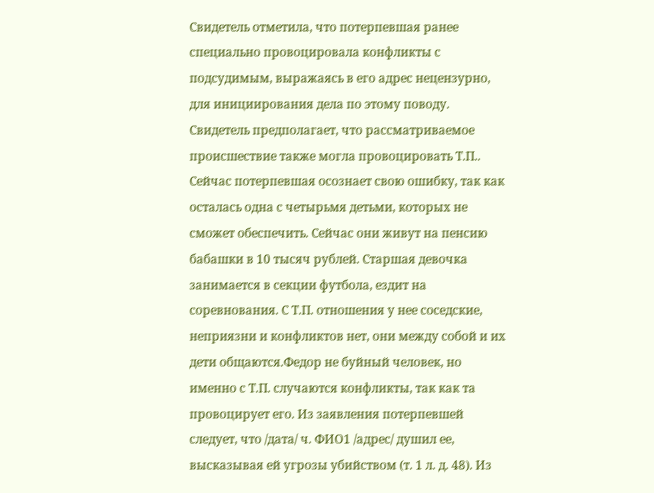Свидетель отметила, что потерпевшая ранее специально провоцировала конфликты с подсудимым, выражаясь в его адрес нецензурно, для инициирования дела по этому поводу. Свидетель предполагает, что рассматриваемое происшествие также могла провоцировать Т.П.. Сейчас потерпевшая осознает свою ошибку, так как осталась одна с четырьмя детьми, которых не сможет обеспечить. Сейчас они живут на пенсию бабашки в 10 тысяч рублей. Старшая девочка занимается в секции футбола, ездит на соревнования. С Т.П. отношения у нее соседские, неприязни и конфликтов нет, они между собой и их дети общаются.Федор не буйный человек, но именно с Т.П. случаются конфликты, так как та провоцирует его. Из заявления потерпевшей следует, что /дата/ ч. ФИО1 /адрес/ душил ее, высказывая ей угрозы убийством (т. 1 л. д. 48). Из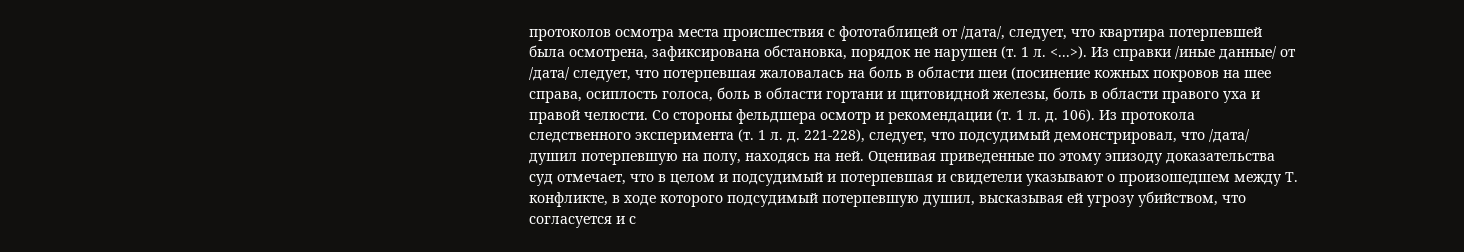протоколов осмотра места происшествия с фототаблицей от /дата/, следует, что квартира потерпевшей была осмотрена, зафиксирована обстановка, порядок не нарушен (т. 1 л. <...>). Из справки /иные данные/ от /дата/ следует, что потерпевшая жаловалась на боль в области шеи (посинение кожных покровов на шее справа, осиплость голоса, боль в области гортани и щитовидной железы, боль в области правого уха и правой челюсти. Со стороны фельдшера осмотр и рекомендации (т. 1 л. д. 106). Из протокола следственного эксперимента (т. 1 л. д. 221-228), следует, что подсудимый демонстрировал, что /дата/ душил потерпевшую на полу, находясь на ней. Оценивая приведенные по этому эпизоду доказательства суд отмечает, что в целом и подсудимый и потерпевшая и свидетели указывают о произошедшем между Т. конфликте, в ходе которого подсудимый потерпевшую душил, высказывая ей угрозу убийством, что согласуется и с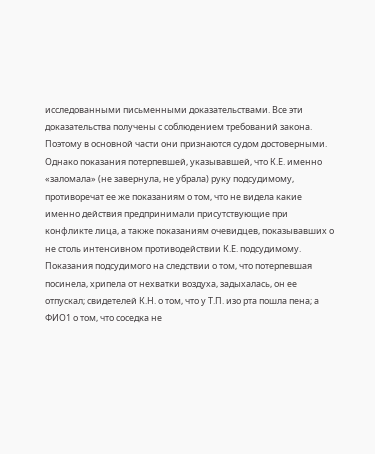исследованными письменными доказательствами. Все эти доказательства получены с соблюдением требований закона. Поэтому в основной части они признаются судом достоверными. Однако показания потерпевшей, указывавшей, что К.Е. именно «заломала» (не завернула, не убрала) руку подсудимому, противоречат ее же показаниям о том, что не видела какие именно действия предпринимали присутствующие при конфликте лица, а также показаниям очевидцев, показывавших о не столь интенсивном противодействии К.Е. подсудимому. Показания подсудимого на следствии о том, что потерпевшая посинела, хрипела от нехватки воздуха, задыхалась, он ее отпускал; свидетелей К.Н. о том, что у Т.П. изо рта пошла пена; а ФИО1 о том, что соседка не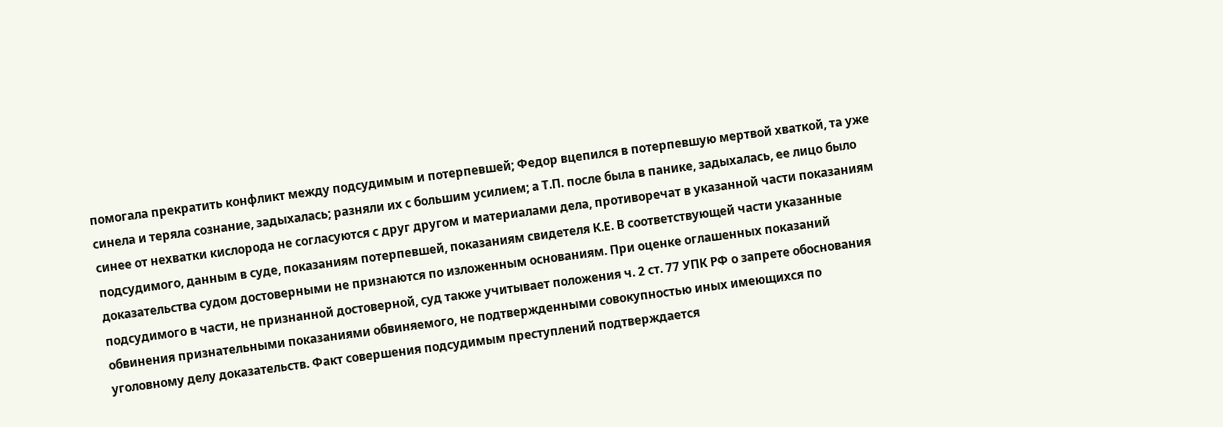помогала прекратить конфликт между подсудимым и потерпевшей; Федор вцепился в потерпевшую мертвой хваткой, та уже синела и теряла сознание, задыхалась; разняли их с большим усилием; а Т.П. после была в панике, задыхалась, ее лицо было синее от нехватки кислорода не согласуются с друг другом и материалами дела, противоречат в указанной части показаниям подсудимого, данным в суде, показаниям потерпевшей, показаниям свидетеля К.Е. В соответствующей части указанные доказательства судом достоверными не признаются по изложенным основаниям. При оценке оглашенных показаний подсудимого в части, не признанной достоверной, суд также учитывает положения ч. 2 ст. 77 УПК РФ о запрете обоснования обвинения признательными показаниями обвиняемого, не подтвержденными совокупностью иных имеющихся по уголовному делу доказательств. Факт совершения подсудимым преступлений подтверждается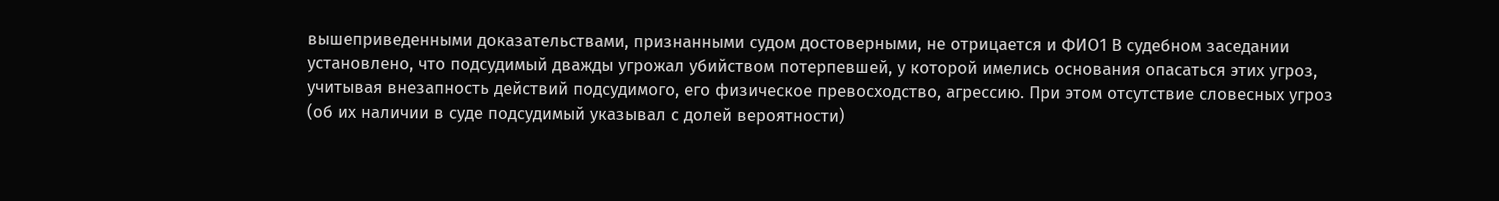вышеприведенными доказательствами, признанными судом достоверными, не отрицается и ФИО1 В судебном заседании установлено, что подсудимый дважды угрожал убийством потерпевшей, у которой имелись основания опасаться этих угроз, учитывая внезапность действий подсудимого, его физическое превосходство, агрессию. При этом отсутствие словесных угроз (об их наличии в суде подсудимый указывал с долей вероятности)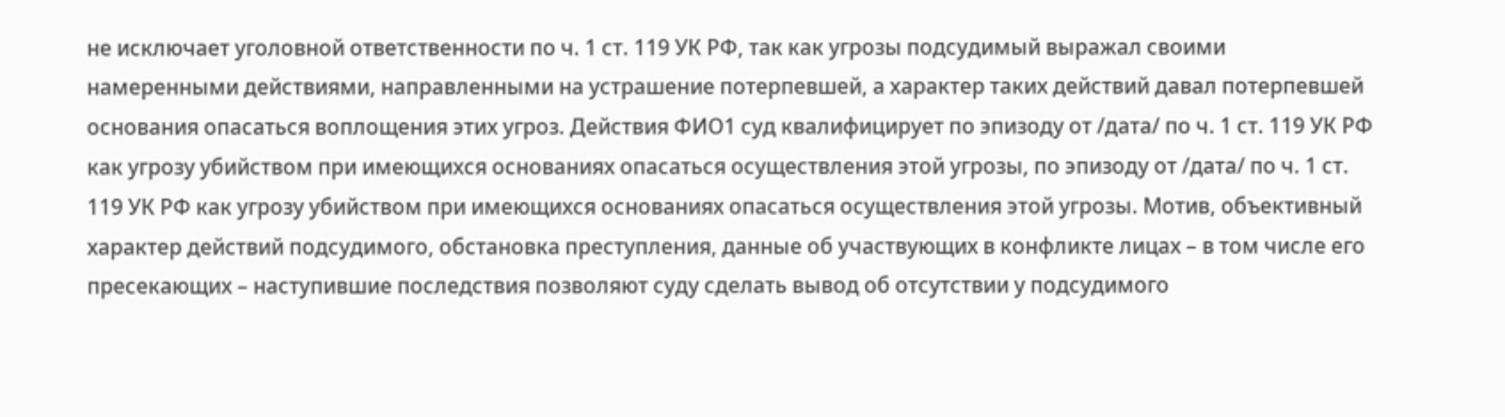не исключает уголовной ответственности по ч. 1 ст. 119 УК РФ, так как угрозы подсудимый выражал своими намеренными действиями, направленными на устрашение потерпевшей, а характер таких действий давал потерпевшей основания опасаться воплощения этих угроз. Действия ФИО1 суд квалифицирует по эпизоду от /дата/ по ч. 1 ст. 119 УК РФ как угрозу убийством при имеющихся основаниях опасаться осуществления этой угрозы, по эпизоду от /дата/ по ч. 1 ст. 119 УК РФ как угрозу убийством при имеющихся основаниях опасаться осуществления этой угрозы. Мотив, объективный характер действий подсудимого, обстановка преступления, данные об участвующих в конфликте лицах – в том числе его пресекающих – наступившие последствия позволяют суду сделать вывод об отсутствии у подсудимого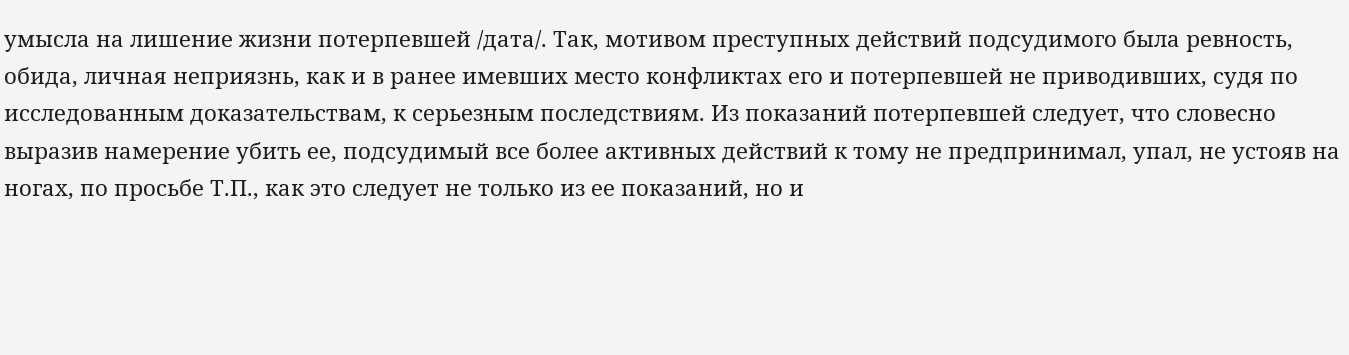умысла на лишение жизни потерпевшей /дата/. Так, мотивом преступных действий подсудимого была ревность, обида, личная неприязнь, как и в ранее имевших место конфликтах его и потерпевшей не приводивших, судя по исследованным доказательствам, к серьезным последствиям. Из показаний потерпевшей следует, что словесно выразив намерение убить ее, подсудимый все более активных действий к тому не предпринимал, упал, не устояв на ногах, по просьбе Т.П., как это следует не только из ее показаний, но и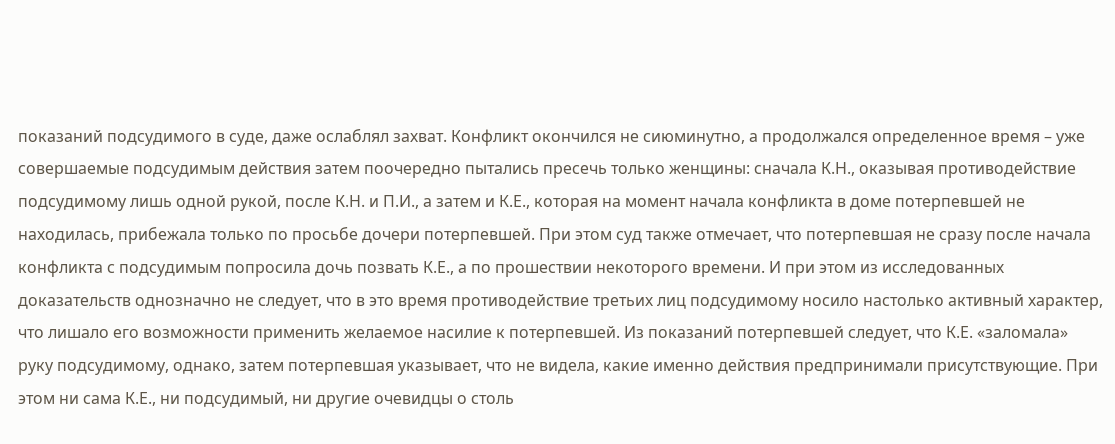показаний подсудимого в суде, даже ослаблял захват. Конфликт окончился не сиюминутно, а продолжался определенное время – уже совершаемые подсудимым действия затем поочередно пытались пресечь только женщины: сначала К.Н., оказывая противодействие подсудимому лишь одной рукой, после К.Н. и П.И., а затем и К.Е., которая на момент начала конфликта в доме потерпевшей не находилась, прибежала только по просьбе дочери потерпевшей. При этом суд также отмечает, что потерпевшая не сразу после начала конфликта с подсудимым попросила дочь позвать К.Е., а по прошествии некоторого времени. И при этом из исследованных доказательств однозначно не следует, что в это время противодействие третьих лиц подсудимому носило настолько активный характер, что лишало его возможности применить желаемое насилие к потерпевшей. Из показаний потерпевшей следует, что К.Е. «заломала» руку подсудимому, однако, затем потерпевшая указывает, что не видела, какие именно действия предпринимали присутствующие. При этом ни сама К.Е., ни подсудимый, ни другие очевидцы о столь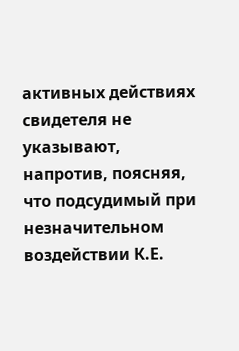активных действиях свидетеля не указывают, напротив, поясняя, что подсудимый при незначительном воздействии К.Е.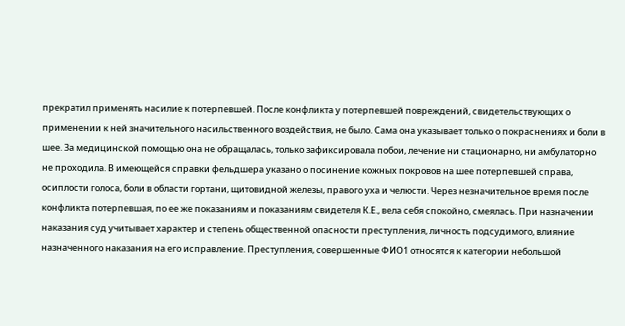прекратил применять насилие к потерпевшей. После конфликта у потерпевшей повреждений, свидетельствующих о применении к ней значительного насильственного воздействия, не было. Сама она указывает только о покраснениях и боли в шее. За медицинской помощью она не обращалась, только зафиксировала побои, лечение ни стационарно, ни амбулаторно не проходила. В имеющейся справки фельдшера указано о посинение кожных покровов на шее потерпевшей справа, осиплости голоса, боли в области гортани, щитовидной железы, правого уха и челюсти. Через незначительное время после конфликта потерпевшая, по ее же показаниям и показаниям свидетеля К.Е., вела себя спокойно, смеялась. При назначении наказания суд учитывает характер и степень общественной опасности преступления, личность подсудимого, влияние назначенного наказания на его исправление. Преступления, совершенные ФИО1 относятся к категории небольшой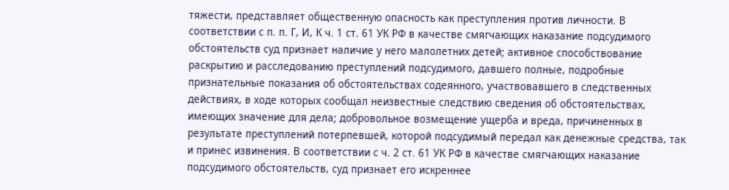тяжести, представляет общественную опасность как преступления против личности. В соответствии с п. п. Г, И, К ч. 1 ст. 61 УК РФ в качестве смягчающих наказание подсудимого обстоятельств суд признает наличие у него малолетних детей; активное способствование раскрытию и расследованию преступлений подсудимого, давшего полные, подробные признательные показания об обстоятельствах содеянного, участвовавшего в следственных действиях, в ходе которых сообщал неизвестные следствию сведения об обстоятельствах, имеющих значение для дела; добровольное возмещение ущерба и вреда, причиненных в результате преступлений потерпевшей, которой подсудимый передал как денежные средства, так и принес извинения. В соответствии с ч. 2 ст. 61 УК РФ в качестве смягчающих наказание подсудимого обстоятельств, суд признает его искреннее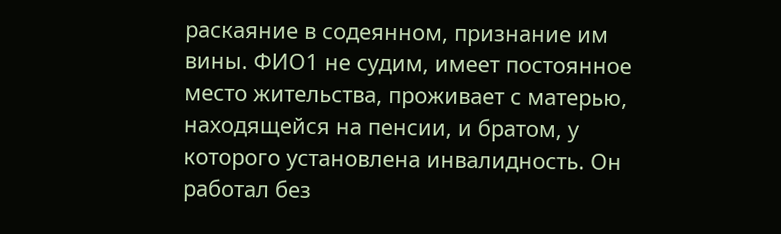раскаяние в содеянном, признание им вины. ФИО1 не судим, имеет постоянное место жительства, проживает с матерью, находящейся на пенсии, и братом, у которого установлена инвалидность. Он работал без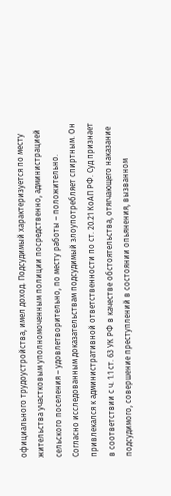официального трудоустройства, имел доход. Подсудимый характеризуется по месту жительства участковым уполномоченным полиции посредственно, администрацией сельского поселения – удовлетворительно, по месту работы – положительно. Согласно исследованным доказательствам подсудимый злоупотребляет спиртным. Он привлекался к административной ответственности по ст. 20.21 КоАП РФ. Суд признает в соответствии с ч. 1.1 ст. 63 УК РФ в качестве обстоятельства, отягчающего наказание подсудимого, совершение преступлений в состоянии опьянения, вызванном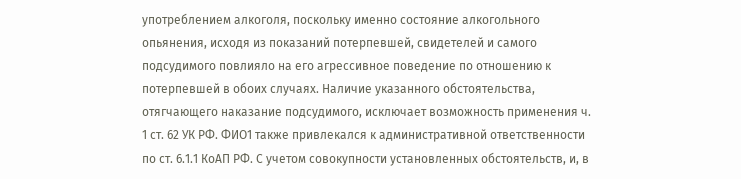употреблением алкоголя, поскольку именно состояние алкогольного опьянения, исходя из показаний потерпевшей, свидетелей и самого подсудимого повлияло на его агрессивное поведение по отношению к потерпевшей в обоих случаях. Наличие указанного обстоятельства, отягчающего наказание подсудимого, исключает возможность применения ч. 1 ст. 62 УК РФ. ФИО1 также привлекался к административной ответственности по ст. 6.1.1 КоАП РФ. С учетом совокупности установленных обстоятельств, и, в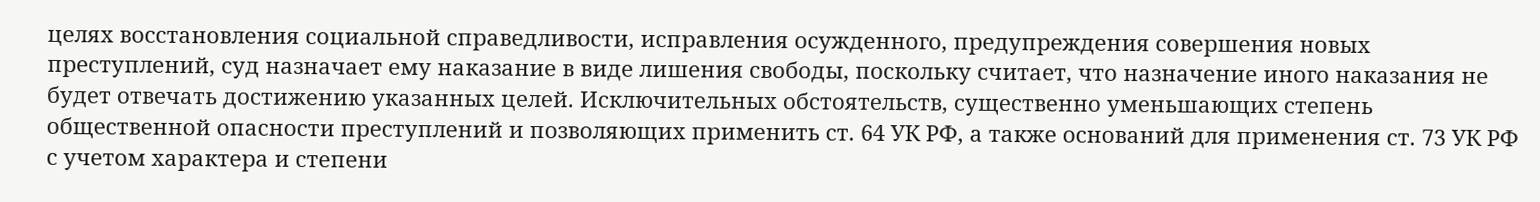целях восстановления социальной справедливости, исправления осужденного, предупреждения совершения новых преступлений, суд назначает ему наказание в виде лишения свободы, поскольку считает, что назначение иного наказания не будет отвечать достижению указанных целей. Исключительных обстоятельств, существенно уменьшающих степень общественной опасности преступлений и позволяющих применить ст. 64 УК РФ, а также оснований для применения ст. 73 УК РФ с учетом характера и степени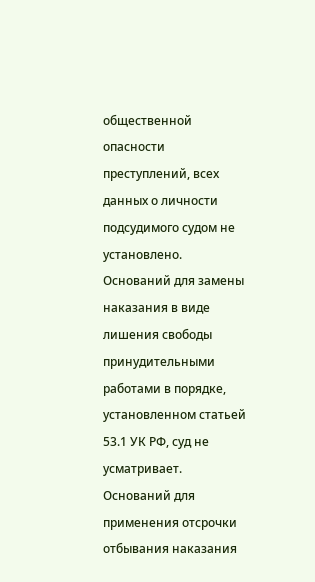общественной опасности преступлений, всех данных о личности подсудимого судом не установлено. Оснований для замены наказания в виде лишения свободы принудительными работами в порядке, установленном статьей 53.1 УК РФ, суд не усматривает. Оснований для применения отсрочки отбывания наказания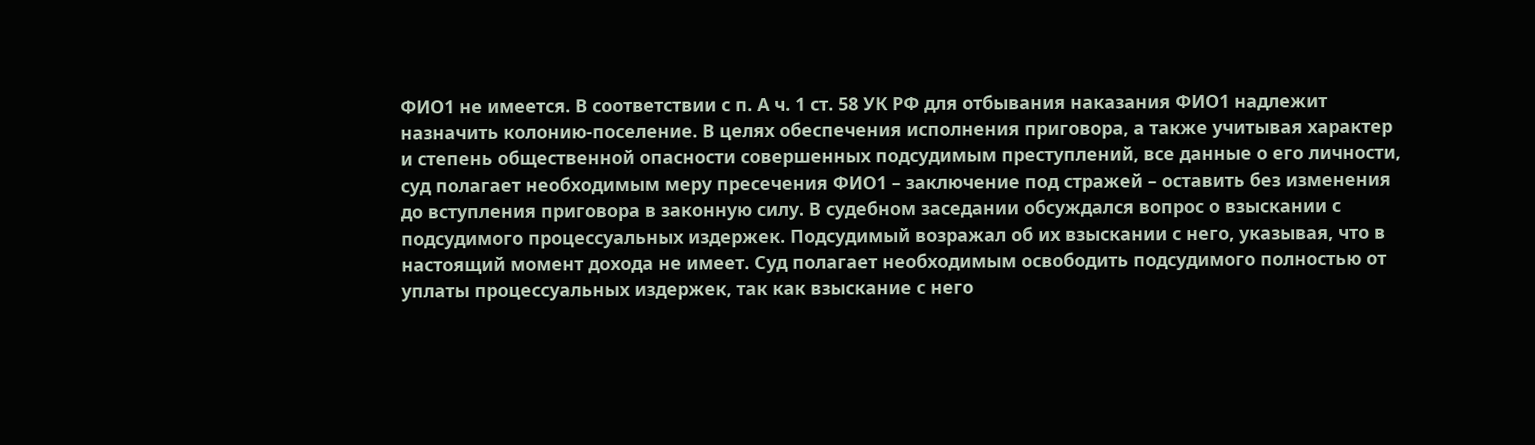ФИО1 не имеется. В соответствии с п. А ч. 1 ст. 58 УК РФ для отбывания наказания ФИО1 надлежит назначить колонию-поселение. В целях обеспечения исполнения приговора, а также учитывая характер и степень общественной опасности совершенных подсудимым преступлений, все данные о его личности, суд полагает необходимым меру пресечения ФИО1 – заключение под стражей – оставить без изменения до вступления приговора в законную силу. В судебном заседании обсуждался вопрос о взыскании с подсудимого процессуальных издержек. Подсудимый возражал об их взыскании с него, указывая, что в настоящий момент дохода не имеет. Суд полагает необходимым освободить подсудимого полностью от уплаты процессуальных издержек, так как взыскание с него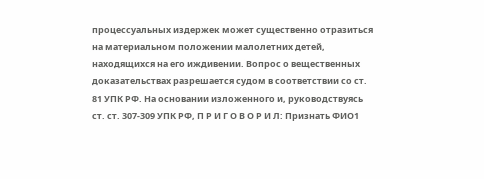процессуальных издержек может существенно отразиться на материальном положении малолетних детей, находящихся на его иждивении. Вопрос о вещественных доказательствах разрешается судом в соответствии со ст. 81 УПК РФ. На основании изложенного и, руководствуясь ст. ст. 307-309 УПК РФ, П Р И Г О В О Р И Л: Признать ФИО1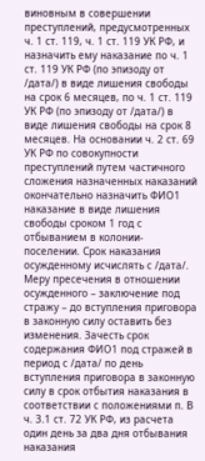виновным в совершении преступлений, предусмотренных ч. 1 ст. 119, ч. 1 ст. 119 УК РФ, и назначить ему наказание по ч. 1 ст. 119 УК РФ (по эпизоду от /дата/) в виде лишения свободы на срок 6 месяцев, по ч. 1 ст. 119 УК РФ (по эпизоду от /дата/) в виде лишения свободы на срок 8 месяцев. На основании ч. 2 ст. 69 УК РФ по совокупности преступлений путем частичного сложения назначенных наказаний окончательно назначить ФИО1 наказание в виде лишения свободы сроком 1 год с отбыванием в колонии-поселении. Срок наказания осужденному исчислять с /дата/. Меру пресечения в отношении осужденного – заключение под стражу – до вступления приговора в законную силу оставить без изменения. Зачесть срок содержания ФИО1 под стражей в период с /дата/ по день вступления приговора в законную силу в срок отбытия наказания в соответствии с положениями п. В ч. 3.1 ст. 72 УК РФ, из расчета один день за два дня отбывания наказания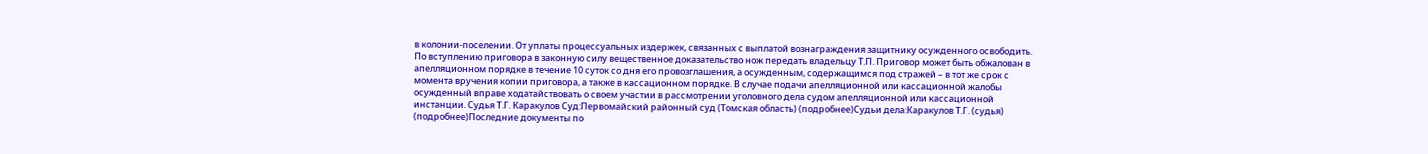в колонии-поселении. От уплаты процессуальных издержек, связанных с выплатой вознаграждения защитнику осужденного освободить. По вступлению приговора в законную силу вещественное доказательство нож передать владельцу Т.П. Приговор может быть обжалован в апелляционном порядке в течение 10 суток со дня его провозглашения, а осужденным, содержащимся под стражей – в тот же срок с момента вручения копии приговора, а также в кассационном порядке. В случае подачи апелляционной или кассационной жалобы осужденный вправе ходатайствовать о своем участии в рассмотрении уголовного дела судом апелляционной или кассационной инстанции. Судья Т.Г. Каракулов Суд:Первомайский районный суд (Томская область) (подробнее)Судьи дела:Каракулов Т.Г. (судья) (подробнее)Последние документы по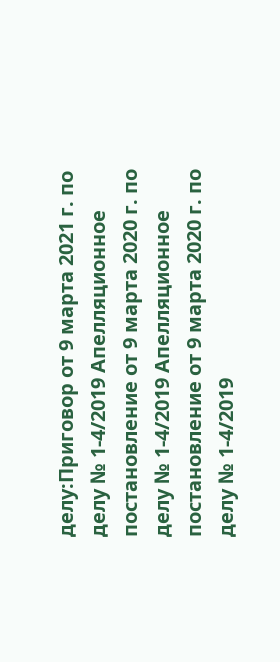делу:Приговор от 9 марта 2021 г. по делу № 1-4/2019 Апелляционное постановление от 9 марта 2020 г. по делу № 1-4/2019 Апелляционное постановление от 9 марта 2020 г. по делу № 1-4/2019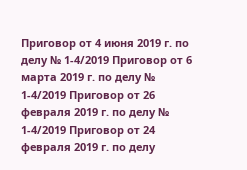Приговор от 4 июня 2019 г. по делу № 1-4/2019 Приговор от 6 марта 2019 г. по делу № 1-4/2019 Приговор от 26 февраля 2019 г. по делу № 1-4/2019 Приговор от 24 февраля 2019 г. по делу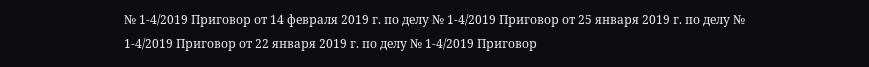№ 1-4/2019 Приговор от 14 февраля 2019 г. по делу № 1-4/2019 Приговор от 25 января 2019 г. по делу № 1-4/2019 Приговор от 22 января 2019 г. по делу № 1-4/2019 Приговор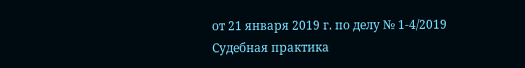от 21 января 2019 г. по делу № 1-4/2019 Судебная практика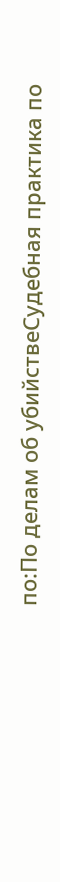по:По делам об убийствеСудебная практика по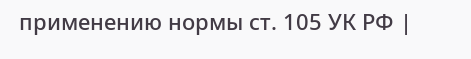применению нормы ст. 105 УК РФ |